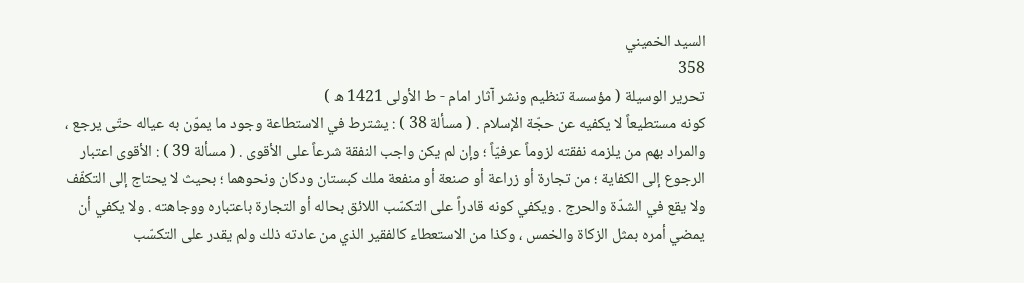السيد الخميني
358
تحرير الوسيلة ( مؤسسة تنظيم ونشر آثار امام - ط الأولى 1421 ه )
كونه مستطيعاً لا يكفيه عن حجّة الإسلام . ( مسألة 38 ) : يشترط في الاستطاعة وجود ما يموّن به عياله حتّى يرجع ، والمراد بهم من يلزمه نفقته لزوماً عرفيّاً ؛ وإن لم يكن واجب النفقة شرعاً على الأقوى . ( مسألة 39 ) : الأقوى اعتبار الرجوع إلى الكفاية ؛ من تجارة أو زراعة أو صنعة أو منفعة ملك كبستان ودكان ونحوهما ؛ بحيث لا يحتاج إلى التكفّف ولا يقع في الشدّة والحرج . ويكفي كونه قادراً على التكسّب اللائق بحاله أو التجارة باعتباره ووجاهته . ولا يكفي أن يمضي أمره بمثل الزكاة والخمس ، وكذا من الاستعطاء كالفقير الذي من عادته ذلك ولم يقدر على التكسّب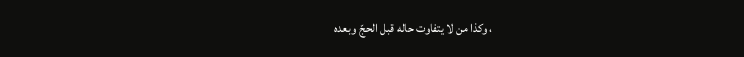، وكذا من لا يتفاوت حاله قبل الحجّ وبعده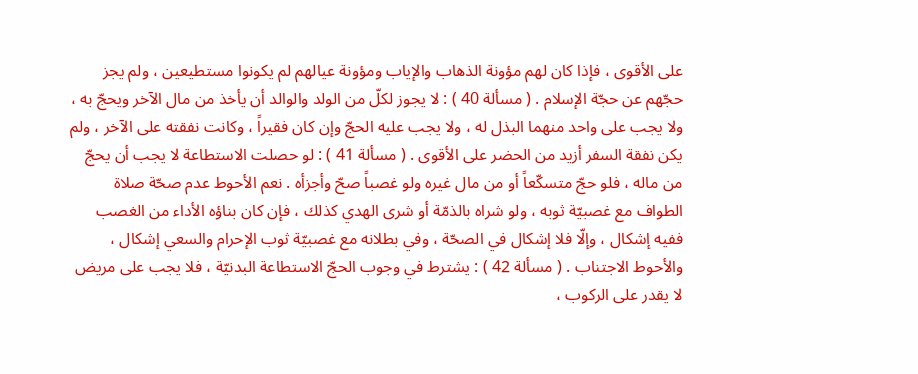على الأقوى ، فإذا كان لهم مؤونة الذهاب والإياب ومؤونة عيالهم لم يكونوا مستطيعين ، ولم يجز حجّهم عن حجّة الإسلام . ( مسألة 40 ) : لا يجوز لكلّ من الولد والوالد أن يأخذ من مال الآخر ويحجّ به ، ولا يجب على واحد منهما البذل له ، ولا يجب عليه الحجّ وإن كان فقيراً ، وكانت نفقته على الآخر ، ولم يكن نفقة السفر أزيد من الحضر على الأقوى . ( مسألة 41 ) : لو حصلت الاستطاعة لا يجب أن يحجّ من ماله ، فلو حجّ متسكّعاً أو من مال غيره ولو غصباً صحّ وأجزأه . نعم الأحوط عدم صحّة صلاة الطواف مع غصبيّة ثوبه ، ولو شراه بالذمّة أو شرى الهدي كذلك ، فإن كان بناؤه الأداء من الغصب ففيه إشكال ، وإلّا فلا إشكال في الصحّة ، وفي بطلانه مع غصبيّة ثوب الإحرام والسعي إشكال ، والأحوط الاجتناب . ( مسألة 42 ) : يشترط في وجوب الحجّ الاستطاعة البدنيّة ، فلا يجب على مريض لا يقدر على الركوب ،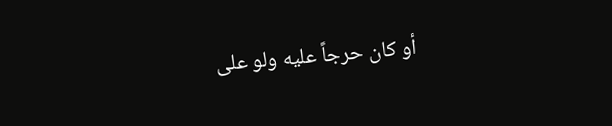أو كان حرجاً عليه ولو على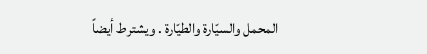المحمل والسيّارة والطيّارة . ويشترط أيضاً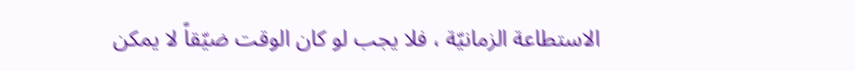الاستطاعة الزمانيّة ، فلا يجب لو كان الوقت ضيّقاً لا يمكن